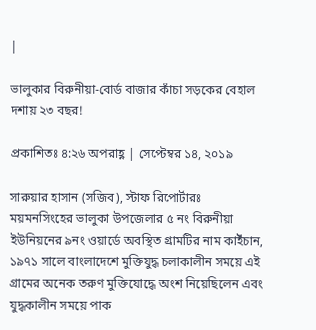|

ভালুকার বিরুনীয়া-বোর্ড বাজার কাঁচা সড়কের বেহাল দশায় ২৩ বছর!

প্রকাশিতঃ ৪:২৬ অপরাহ্ণ | সেপ্টেম্বর ১৪, ২০১৯

সারুয়ার হাসান (সজিব), স্টাফ রিপোর্টারঃ ময়মনসিংহের ভালুকা উপজেলার ৫ নং বিরুনীয়া ইউনিয়নের ৯নং ওয়ার্ডে অবস্থিত গ্রামটির নাম কাইঁচান, ১৯৭১ সালে বাংলাদেশে মুক্তিযুদ্ধ চলাকালীন সময়ে এই গ্রামের অনেক তরুণ মুক্তিযোদ্ধে অংশ নিয়েছিলেন এবং যুদ্ধকালীন সময়ে পাক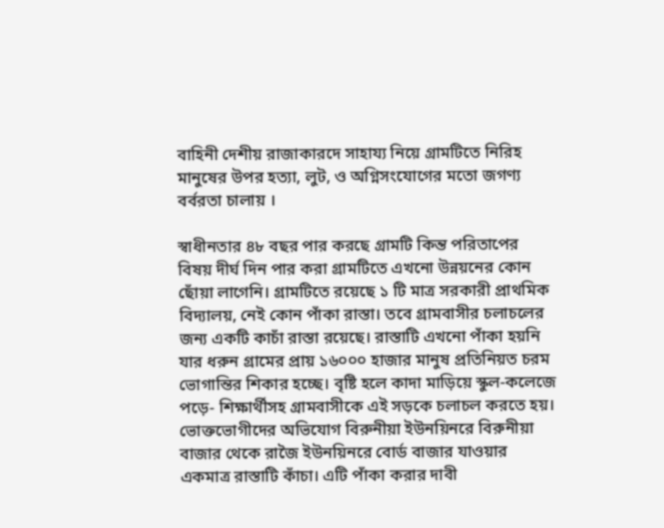বাহিনী দেশীয় রাজাকারদে সাহায্য নিয়ে গ্রামটিতে নিরিহ মানুষের উপর হত্যা, লুট, ও অগ্নিসংযোগের মতো জগণ্য বর্বরতা চালায় ।

স্বাধীনতার ৪৮ বছর পার করছে গ্রামটি কিন্ত পরিতাপের বিষয় দীর্ঘ দিন পার করা গ্রামটিতে এখনো উন্নয়নের কোন ছোঁয়া লাগেনি। গ্রামটিতে রয়েছে ১ টি মাত্র সরকারী প্রাথমিক বিদ্যালয়, নেই কোন পাঁকা রাস্তা। তবে গ্রামবাসীর চলাচলের জন্য একটি কাচাঁ রাস্তা রয়েছে। রাস্তাটি এখনো পাঁকা হয়নি যার ধরুন গ্রামের প্রায় ১৬০০০ হাজার মানুষ প্রতিনিয়ত চরম ভোগান্তির শিকার হচ্ছে। বৃষ্টি হলে কাদা মাড়িয়ে স্কুল-কলেজে পড়ে- শিক্ষার্থীসহ গ্রামবাসীকে এই সড়কে চলাচল করতে হয়। ভোক্তভোগীদের অভিযোগ বিরুনীয়া ইউনয়িনরে বিরুনীয়া বাজার থেকে রাজৈ ইউনয়িনরে বোর্ড বাজার যাওয়ার একমাত্র রাস্তাটি কাঁচা। এটি পাঁকা করার দাবী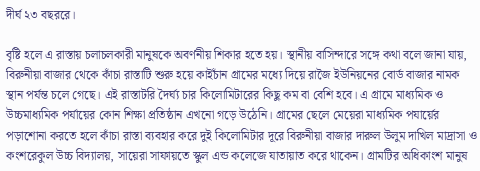দীর্ঘ ২৩ বছররে।

বৃষ্টি হলে এ রাস্তায় চলাচলকারী মানুষকে অবর্ণনীয় শিকার হতে হয়। স্থানীয় বাসিন্দারে সঙ্গে কথা বলে জানা যায়, বিরুনীয়া বাজার থেকে কাঁচা রাস্তাটি শুরু হয়ে কাইচাঁন গ্রামের মধ্যে দিয়ে রাজৈ ইউনিয়নের বোর্ড বাজার নামক স্থান পর্যন্ত চলে গেছে। এই রাস্তাটরি দৈর্ঘ্য চার কিলোমিটারের কিছু কম বা বেশি হবে। এ গ্রামে মাধ্যমিক ও উচ্চমাধ্যমিক পর্যায়ের কোন শিক্ষা প্রতিষ্ঠান এখনো গড়ে উঠেনি। গ্রামের ছেলে মেয়েরা মাধ্যমিক পযার্য়ের পড়াশোনা করতে হলে কাঁচা রাস্তা ব্যবহার করে দুই কিলোমিটার দূরে বিরুনীয়া বাজার দারুল উলুম দাখিল মাদ্রাসা ও কংশরেকুল উচ্চ বিদ্যালয়, সায়েরা সাফায়তে স্কুল এন্ড কলেজে যাতায়াত করে থাকেন। গ্রামটির অধিকাংশ মানুষ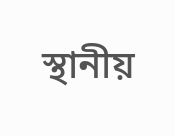স্থানীয়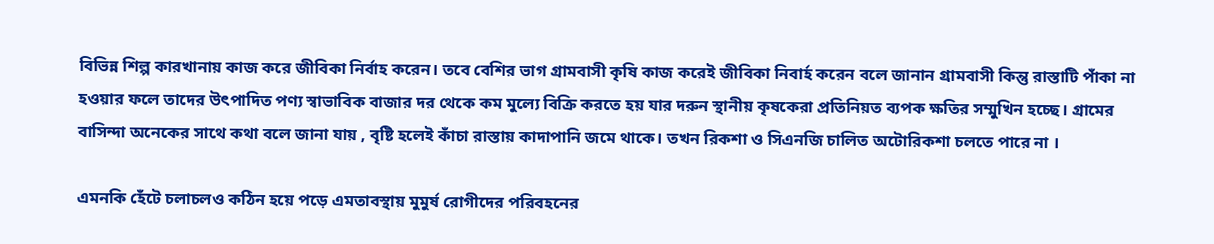বিভিন্ন শিল্প কারখানায় কাজ করে জীবিকা নির্বাহ করেন। তবে বেশির ভাগ গ্রামবাসী কৃষি কাজ করেই জীবিকা নিবার্হ করেন বলে জানান গ্রামবাসী কিন্তু রাস্তাটি পাঁকা না হওয়ার ফলে তাদের উৎপাদিত পণ্য স্বাভাবিক বাজার দর থেকে কম মুল্যে বিক্রি করতে হয় যার দরুন স্থানীয় কৃষকেরা প্রতিনিয়ত ব্যপক ক্ষতির সম্মুখিন হচ্ছে। গ্রামের বাসিন্দা অনেকের সাথে কথা বলে জানা যায় , বৃষ্টি হলেই কাঁচা রাস্তায় কাদাপানি জমে থাকে। তখন রিকশা ও সিএনজি চালিত অটোরিকশা চলতে পারে না ।

এমনকি হেঁটে চলাচলও কঠিন হয়ে পড়ে এমতাবস্থায় মুমুর্ষ রোগীদের পরিবহনের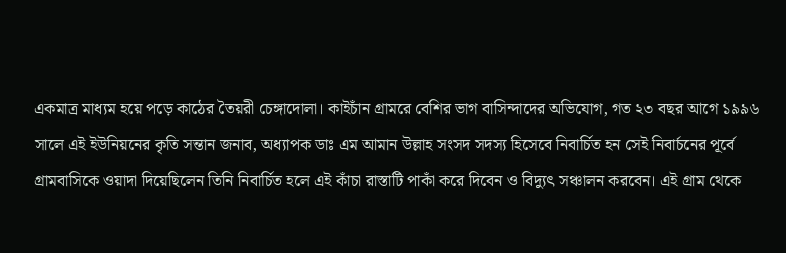একমাত্র মাধ্যম হয়ে পড়ে কাঠের তৈয়রী চেঙ্গাদোলা। কাইচাঁন গ্রামরে বেশির ভাগ বাসিন্দাদের অভিযোগ, গত ২৩ বছর আগে ১৯৯৬ সালে এই ইউনিয়নের কৃতি সন্তান জনাব, অধ্যাপক ডাঃ এম আমান উল্লাহ সংসদ সদস্য হিসেবে নিবার্চিত হন সেই নিবার্চনের পূর্বে গ্রামবাসিকে ওয়াদা দিয়েছিলেন তিনি নিবার্চিত হলে এই কাঁচা রাস্তাটি পাকাঁ করে দিবেন ও বিদ্যুৎ সঞ্চালন করবেন। এই গ্রাম থেকে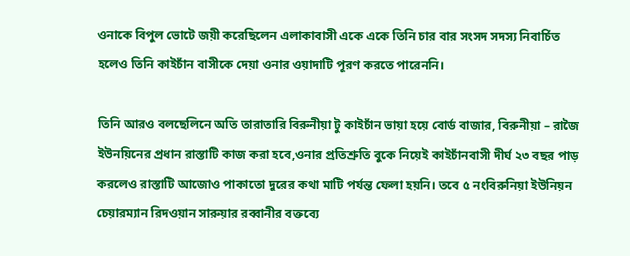ওনাকে বিপুল ভোটে জয়ী করেছিলেন এলাকাবাসী একে একে তিনি চার বার সংসদ সদস্য নিবার্চিত হলেও তিনি কাইচাঁন বাসীকে দেয়া ওনার ওয়াদাটি পূরণ করতে পারেননি।

তিনি আরও বলছেলিনে অতি তারাতারি বিরুনীয়া টু কাইচাঁন ভায়া হয়ে বোর্ড বাজার, বিরুনীয়া – রাজৈ ইউনয়িনের প্রধান রাস্তাটি কাজ করা হবে,ওনার প্রতিশ্রুতি বুকে নিয়েই কাইচাঁনবাসী দীর্ঘ ২৩ বছর পাড় করলেও রাস্তাটি আজোও পাকাতো দুরের কথা মাটি পর্যন্ত ফেলা হয়নি। তবে ৫ নংবিরুনিয়া ইউনিয়ন চেয়ারম্যান রিদওয়ান সারুয়ার রব্বানীর বক্তব্যে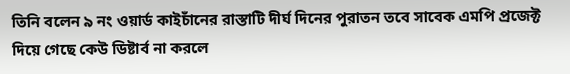তিনি বলেন ৯ নং ওয়ার্ড কাইচাঁনের রাস্তাটি দীর্ঘ দিনের পুরাতন তবে সাবেক এমপি প্রজেক্ট দিয়ে গেছে কেউ ডিষ্টার্ব না করলে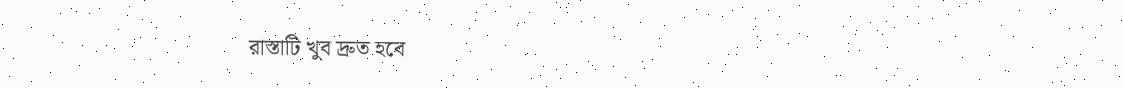রাস্তাটি খুব দ্রুত হবে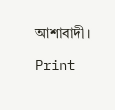আশাবাদী।

Print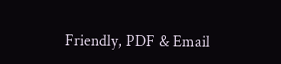Friendly, PDF & Email